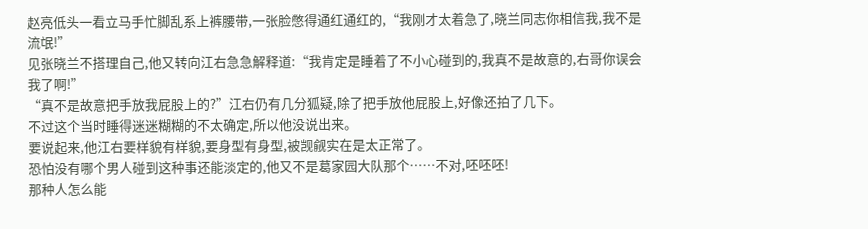赵亮低头一看立马手忙脚乱系上裤腰带,一张脸憋得通红通红的,“我刚才太着急了,晓兰同志你相信我,我不是流氓!”
见张晓兰不搭理自己,他又转向江右急急解释道:“我肯定是睡着了不小心碰到的,我真不是故意的,右哥你误会我了啊!”
“真不是故意把手放我屁股上的?”江右仍有几分狐疑,除了把手放他屁股上,好像还拍了几下。
不过这个当时睡得迷迷糊糊的不太确定,所以他没说出来。
要说起来,他江右要样貌有样貌,要身型有身型,被觊觎实在是太正常了。
恐怕没有哪个男人碰到这种事还能淡定的,他又不是葛家园大队那个……不对,呸呸呸!
那种人怎么能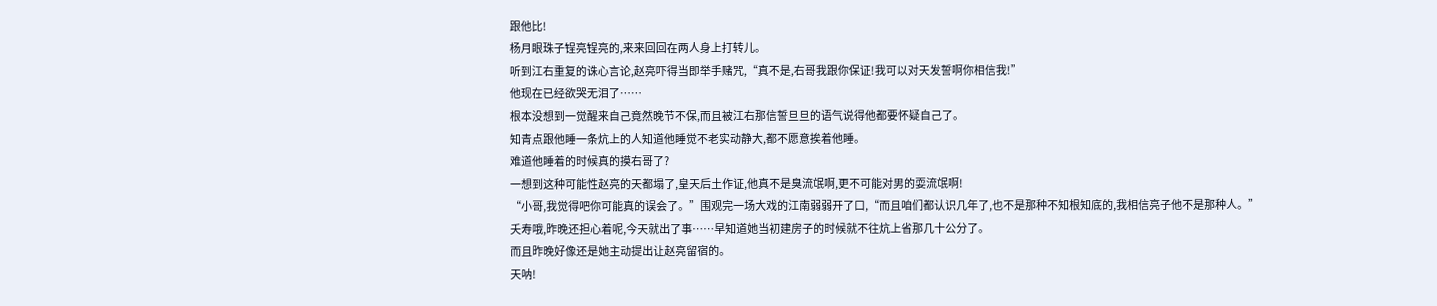跟他比!
杨月眼珠子锃亮锃亮的,来来回回在两人身上打转儿。
听到江右重复的诛心言论,赵亮吓得当即举手赌咒,“真不是,右哥我跟你保证!我可以对天发誓啊你相信我!”
他现在已经欲哭无泪了……
根本没想到一觉醒来自己竟然晚节不保,而且被江右那信誓旦旦的语气说得他都要怀疑自己了。
知青点跟他睡一条炕上的人知道他睡觉不老实动静大,都不愿意挨着他睡。
难道他睡着的时候真的摸右哥了?
一想到这种可能性赵亮的天都塌了,皇天后土作证,他真不是臭流氓啊,更不可能对男的耍流氓啊!
“小哥,我觉得吧你可能真的误会了。”围观完一场大戏的江南弱弱开了口,“而且咱们都认识几年了,也不是那种不知根知底的,我相信亮子他不是那种人。”
夭寿哦,昨晚还担心着呢,今天就出了事……早知道她当初建房子的时候就不往炕上省那几十公分了。
而且昨晚好像还是她主动提出让赵亮留宿的。
天呐!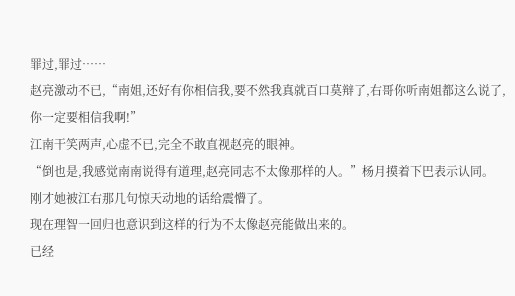罪过,罪过……
赵亮激动不已,“南姐,还好有你相信我,要不然我真就百口莫辩了,右哥你听南姐都这么说了,你一定要相信我啊!”
江南干笑两声,心虚不已,完全不敢直视赵亮的眼神。
“倒也是,我感觉南南说得有道理,赵亮同志不太像那样的人。”杨月摸着下巴表示认同。
刚才她被江右那几句惊天动地的话给震懵了。
现在理智一回归也意识到这样的行为不太像赵亮能做出来的。
已经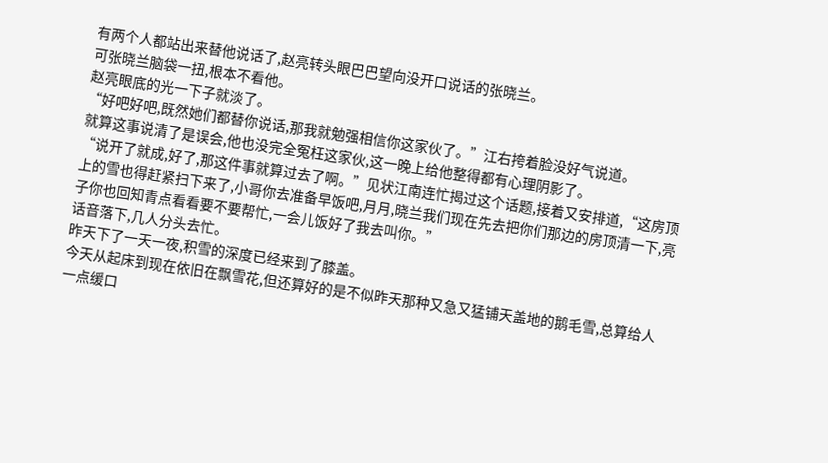有两个人都站出来替他说话了,赵亮转头眼巴巴望向没开口说话的张晓兰。
可张晓兰脑袋一扭,根本不看他。
赵亮眼底的光一下子就淡了。
“好吧好吧,既然她们都替你说话,那我就勉强相信你这家伙了。”江右挎着脸没好气说道。
就算这事说清了是误会,他也没完全冤枉这家伙,这一晚上给他整得都有心理阴影了。
“说开了就成,好了,那这件事就算过去了啊。”见状江南连忙揭过这个话题,接着又安排道,“这房顶上的雪也得赶紧扫下来了,小哥你去准备早饭吧,月月,晓兰我们现在先去把你们那边的房顶清一下,亮子你也回知青点看看要不要帮忙,一会儿饭好了我去叫你。”
话音落下,几人分头去忙。
昨天下了一天一夜,积雪的深度已经来到了膝盖。
今天从起床到现在依旧在飘雪花,但还算好的是不似昨天那种又急又猛铺天盖地的鹅毛雪,总算给人一点缓口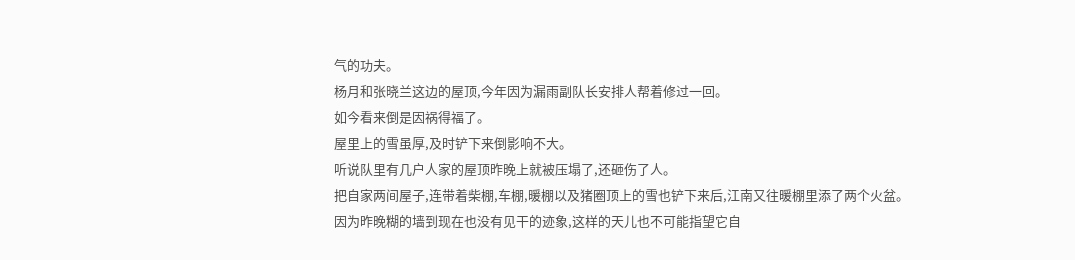气的功夫。
杨月和张晓兰这边的屋顶,今年因为漏雨副队长安排人帮着修过一回。
如今看来倒是因祸得福了。
屋里上的雪虽厚,及时铲下来倒影响不大。
听说队里有几户人家的屋顶昨晚上就被压塌了,还砸伤了人。
把自家两间屋子,连带着柴棚,车棚,暖棚以及猪圈顶上的雪也铲下来后,江南又往暖棚里添了两个火盆。
因为昨晚糊的墙到现在也没有见干的迹象,这样的天儿也不可能指望它自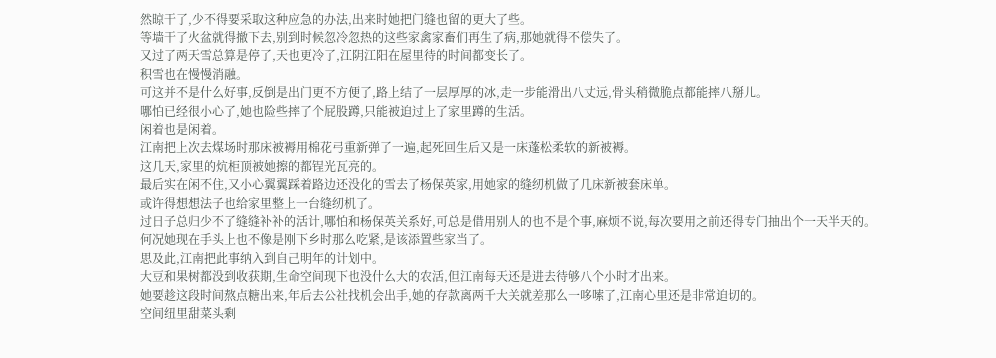然晾干了,少不得要采取这种应急的办法,出来时她把门缝也留的更大了些。
等墙干了火盆就得撤下去,别到时候忽冷忽热的这些家禽家畜们再生了病,那她就得不偿失了。
又过了两天雪总算是停了,天也更冷了,江阴江阳在屋里待的时间都变长了。
积雪也在慢慢消融。
可这并不是什么好事,反倒是出门更不方便了,路上结了一层厚厚的冰,走一步能滑出八丈远,骨头稍微脆点都能摔八掰儿。
哪怕已经很小心了,她也险些摔了个屁股蹲,只能被迫过上了家里蹲的生活。
闲着也是闲着。
江南把上次去煤场时那床被褥用棉花弓重新弹了一遍,起死回生后又是一床蓬松柔软的新被褥。
这几天,家里的炕柜顶被她擦的都锃光瓦亮的。
最后实在闲不住,又小心翼翼踩着路边还没化的雪去了杨保英家,用她家的缝纫机做了几床新被套床单。
或许得想想法子也给家里整上一台缝纫机了。
过日子总归少不了缝缝补补的活计,哪怕和杨保英关系好,可总是借用别人的也不是个事,麻烦不说,每次要用之前还得专门抽出个一天半天的。
何况她现在手头上也不像是刚下乡时那么吃紧,是该添置些家当了。
思及此,江南把此事纳入到自己明年的计划中。
大豆和果树都没到收获期,生命空间现下也没什么大的农活,但江南每天还是进去待够八个小时才出来。
她要趁这段时间熬点糖出来,年后去公社找机会出手,她的存款离两千大关就差那么一哆嗦了,江南心里还是非常迫切的。
空间纽里甜菜头剩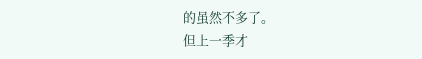的虽然不多了。
但上一季才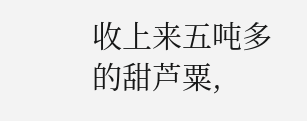收上来五吨多的甜芦粟,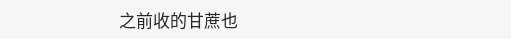之前收的甘蔗也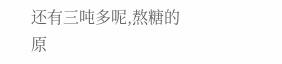还有三吨多呢,熬糖的原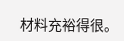材料充裕得很。